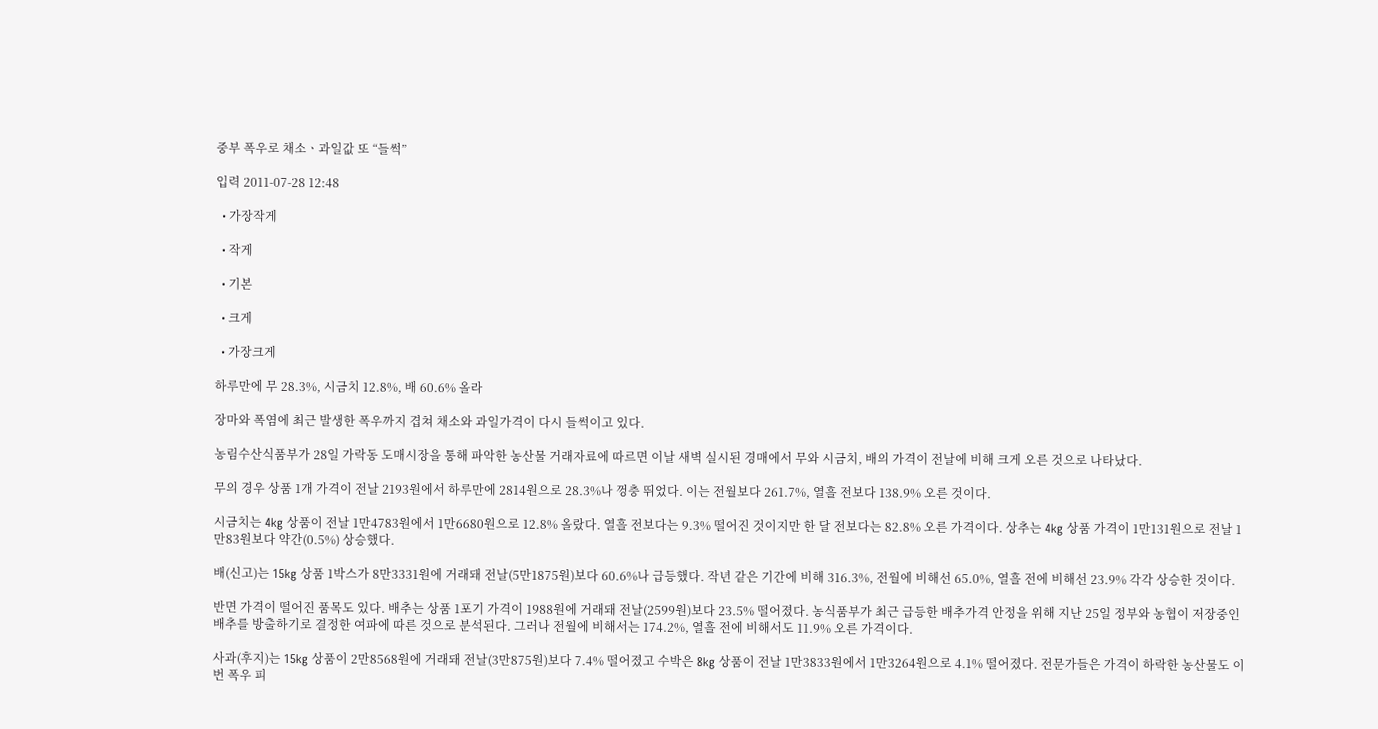중부 폭우로 채소ㆍ과일값 또 “들썩”

입력 2011-07-28 12:48

  • 가장작게

  • 작게

  • 기본

  • 크게

  • 가장크게

하루만에 무 28.3%, 시금치 12.8%, 배 60.6% 올라

장마와 폭염에 최근 발생한 폭우까지 겹쳐 채소와 과일가격이 다시 들썩이고 있다.

농림수산식품부가 28일 가락동 도매시장을 통해 파악한 농산물 거래자료에 따르면 이날 새벽 실시된 경매에서 무와 시금치, 배의 가격이 전날에 비해 크게 오른 것으로 나타났다.

무의 경우 상품 1개 가격이 전날 2193원에서 하루만에 2814원으로 28.3%나 껑충 뛰었다. 이는 전월보다 261.7%, 열흘 전보다 138.9% 오른 것이다.

시금치는 4kg 상품이 전날 1만4783원에서 1만6680원으로 12.8% 올랐다. 열흘 전보다는 9.3% 떨어진 것이지만 한 달 전보다는 82.8% 오른 가격이다. 상추는 4kg 상품 가격이 1만131원으로 전날 1만83원보다 약간(0.5%) 상승했다.

배(신고)는 15kg 상품 1박스가 8만3331원에 거래돼 전날(5만1875원)보다 60.6%나 급등했다. 작년 같은 기간에 비해 316.3%, 전월에 비해선 65.0%, 열흘 전에 비해선 23.9% 각각 상승한 것이다.

반면 가격이 떨어진 품목도 있다. 배추는 상품 1포기 가격이 1988원에 거래돼 전날(2599원)보다 23.5% 떨어졌다. 농식품부가 최근 급등한 배추가격 안정을 위해 지난 25일 정부와 농협이 저장중인 배추를 방출하기로 결정한 여파에 따른 것으로 분석된다. 그러나 전월에 비해서는 174.2%, 열흘 전에 비해서도 11.9% 오른 가격이다.

사과(후지)는 15kg 상품이 2만8568원에 거래돼 전날(3만875원)보다 7.4% 떨어졌고 수박은 8kg 상품이 전날 1만3833원에서 1만3264원으로 4.1% 떨어졌다. 전문가들은 가격이 하락한 농산물도 이번 폭우 피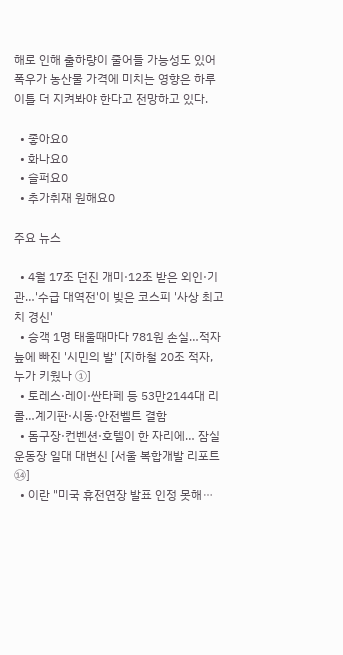해로 인해 출하량이 줄어들 가능성도 있어 폭우가 농산물 가격에 미치는 영향은 하루 이틀 더 지켜봐야 한다고 전망하고 있다.

  • 좋아요0
  • 화나요0
  • 슬퍼요0
  • 추가취재 원해요0

주요 뉴스

  • 4월 17조 던진 개미·12조 받은 외인·기관…'수급 대역전'이 빚은 코스피 '사상 최고치 경신'
  • 승객 1명 태울때마다 781원 손실…적자 늪에 빠진 '시민의 발' [지하철 20조 적자, 누가 키웠나 ①]
  • 토레스·레이·싼타페 등 53만2144대 리콜…계기판·시동·안전벨트 결함
  • 돔구장·컨벤션·호텔이 한 자리에… 잠실운동장 일대 대변신 [서울 복합개발 리포트 ⑭]
  • 이란 "미국 휴전연장 발표 인정 못해⋯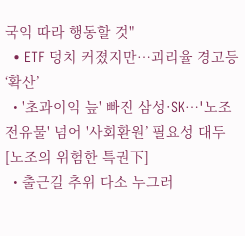국익 따라 행동할 것"
  • ETF 덩치 커졌지만…괴리율 경고등 ‘확산’
  • '초과이익 늪' 빠진 삼성·SK⋯'노조 전유물' 넘어 '사회환원’ 필요성 대두 [노조의 위험한 특권下]
  • 출근길 추위 다소 누그러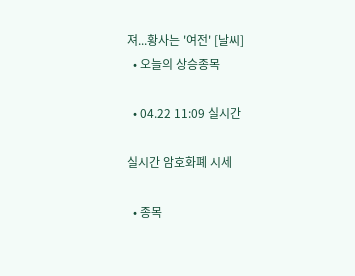져...황사는 '여전' [날씨]
  • 오늘의 상승종목

  • 04.22 11:09 실시간

실시간 암호화폐 시세

  • 종목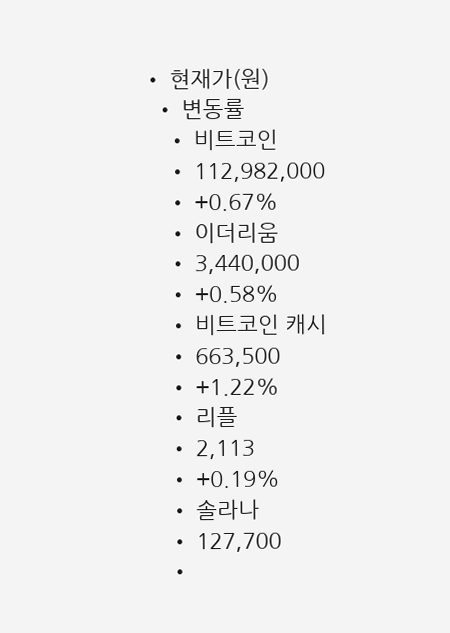• 현재가(원)
  • 변동률
    • 비트코인
    • 112,982,000
    • +0.67%
    • 이더리움
    • 3,440,000
    • +0.58%
    • 비트코인 캐시
    • 663,500
    • +1.22%
    • 리플
    • 2,113
    • +0.19%
    • 솔라나
    • 127,700
    •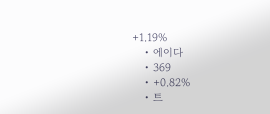+1.19%
    • 에이다
    • 369
    • +0.82%
    • 트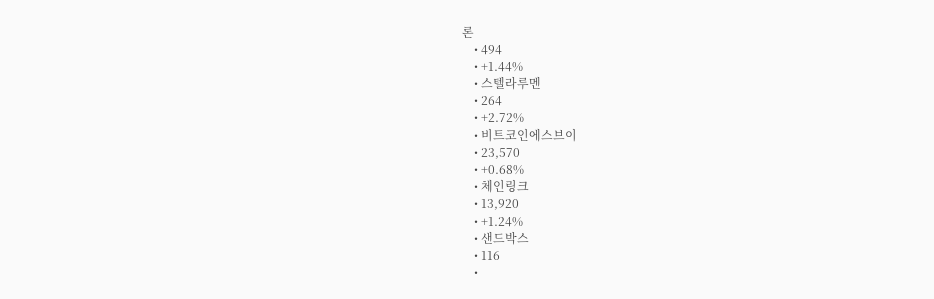론
    • 494
    • +1.44%
    • 스텔라루멘
    • 264
    • +2.72%
    • 비트코인에스브이
    • 23,570
    • +0.68%
    • 체인링크
    • 13,920
    • +1.24%
    • 샌드박스
    • 116
    •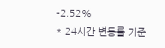-2.52%
* 24시간 변동률 기준